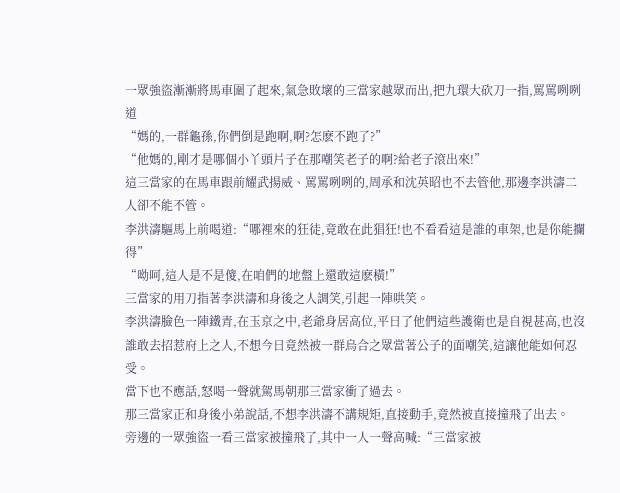一眾強盜漸漸將馬車圍了起來,氣急敗壞的三當家越眾而出,把九環大砍刀一指,罵罵咧咧道
“媽的,一群龜孫,你們倒是跑啊,啊?怎麽不跑了?”
“他媽的,剛才是哪個小丫頭片子在那嘲笑老子的啊?給老子滾出來!”
這三當家的在馬車跟前耀武揚威、罵罵咧咧的,周承和沈英昭也不去管他,那邊李洪濤二人卻不能不管。
李洪濤驅馬上前喝道:“哪裡來的狂徒,竟敢在此猖狂!也不看看這是誰的車架,也是你能攔得”
“呦呵,這人是不是傻,在咱們的地盤上還敢這麽橫!”
三當家的用刀指著李洪濤和身後之人調笑,引起一陣哄笑。
李洪濤臉色一陣鐵青,在玉京之中,老爺身居高位,平日了他們這些護衛也是自視甚高,也沒誰敢去招惹府上之人,不想今日竟然被一群烏合之眾當著公子的面嘲笑,這讓他能如何忍受。
當下也不應話,怒喝一聲就駕馬朝那三當家衝了過去。
那三當家正和身後小弟說話,不想李洪濤不講規矩,直接動手,竟然被直接撞飛了出去。
旁邊的一眾強盜一看三當家被撞飛了,其中一人一聲高喊:“三當家被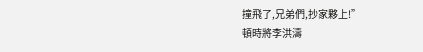撞飛了,兄弟們,抄家夥上!”
頓時將李洪濤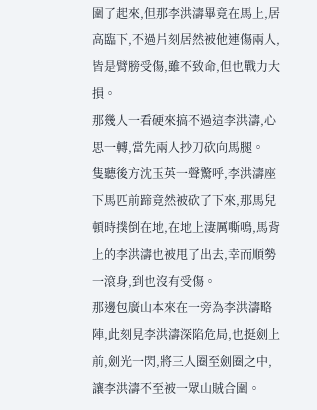圍了起來,但那李洪濤畢竟在馬上,居高臨下,不過片刻居然被他連傷兩人,皆是臂膀受傷,雖不致命,但也戰力大損。
那幾人一看硬來搞不過這李洪濤,心思一轉,當先兩人抄刀砍向馬腿。
隻聽後方沈玉英一聲驚呼,李洪濤座下馬匹前蹄竟然被砍了下來,那馬兒頓時撲倒在地,在地上淒厲嘶鳴,馬背上的李洪濤也被甩了出去,幸而順勢一滾身,到也沒有受傷。
那邊包廣山本來在一旁為李洪濤略陣,此刻見李洪濤深陷危局,也挺劍上前,劍光一閃,將三人圈至劍圈之中,讓李洪濤不至被一眾山賊合圍。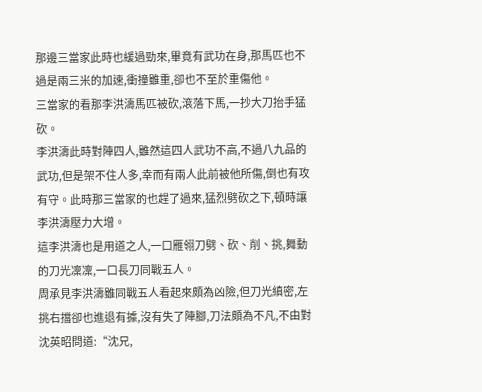那邊三當家此時也緩過勁來,畢竟有武功在身,那馬匹也不過是兩三米的加速,衝撞雖重,卻也不至於重傷他。
三當家的看那李洪濤馬匹被砍,滾落下馬,一抄大刀抬手猛砍。
李洪濤此時對陣四人,雖然這四人武功不高,不過八九品的武功,但是架不住人多,幸而有兩人此前被他所傷,倒也有攻有守。此時那三當家的也趕了過來,猛烈劈砍之下,頓時讓李洪濤壓力大增。
這李洪濤也是用道之人,一口雁翎刀劈、砍、削、挑,舞動的刀光凜凜,一口長刀同戰五人。
周承見李洪濤雖同戰五人看起來頗為凶險,但刀光縝密,左挑右擋卻也進退有據,沒有失了陣腳,刀法頗為不凡,不由對沈英昭問道:“沈兄,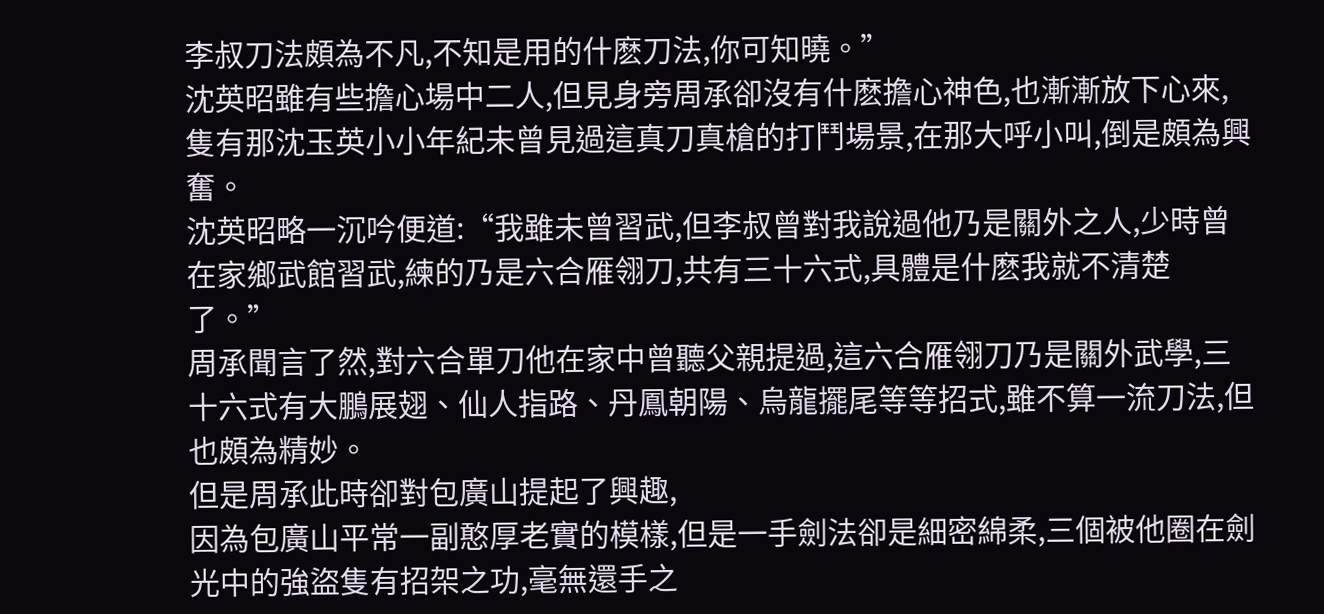李叔刀法頗為不凡,不知是用的什麽刀法,你可知曉。”
沈英昭雖有些擔心場中二人,但見身旁周承卻沒有什麽擔心神色,也漸漸放下心來,隻有那沈玉英小小年紀未曾見過這真刀真槍的打鬥場景,在那大呼小叫,倒是頗為興奮。
沈英昭略一沉吟便道:“我雖未曾習武,但李叔曾對我說過他乃是關外之人,少時曾在家鄉武館習武,練的乃是六合雁翎刀,共有三十六式,具體是什麽我就不清楚了。”
周承聞言了然,對六合單刀他在家中曾聽父親提過,這六合雁翎刀乃是關外武學,三十六式有大鵬展翅、仙人指路、丹鳳朝陽、烏龍擺尾等等招式,雖不算一流刀法,但也頗為精妙。
但是周承此時卻對包廣山提起了興趣,
因為包廣山平常一副憨厚老實的模樣,但是一手劍法卻是細密綿柔,三個被他圈在劍光中的強盜隻有招架之功,毫無還手之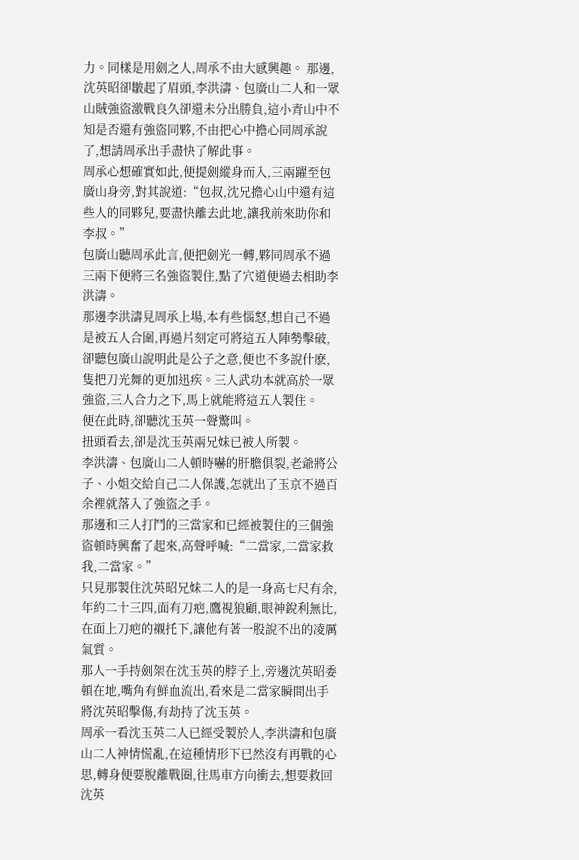力。同樣是用劍之人,周承不由大感興趣。 那邊,沈英昭卻皺起了眉頭,李洪濤、包廣山二人和一眾山賊強盜激戰良久卻還未分出勝負,這小青山中不知是否還有強盜同夥,不由把心中擔心同周承說了,想請周承出手盡快了解此事。
周承心想確實如此,便提劍縱身而入,三兩躍至包廣山身旁,對其說道:“包叔,沈兄擔心山中還有這些人的同夥兒,要盡快離去此地,讓我前來助你和李叔。”
包廣山聽周承此言,便把劍光一轉,夥同周承不過三兩下便將三名強盜製住,點了穴道便過去相助李洪濤。
那邊李洪濤見周承上場,本有些惱怒,想自己不過是被五人合圍,再過片刻定可將這五人陣勢擊破,卻聽包廣山說明此是公子之意,便也不多說什麽,隻把刀光舞的更加迅疾。三人武功本就高於一眾強盜,三人合力之下,馬上就能將這五人製住。
便在此時,卻聽沈玉英一聲驚叫。
扭頭看去,卻是沈玉英兩兄妹已被人所製。
李洪濤、包廣山二人頓時嚇的肝膽俱裂,老爺將公子、小姐交給自己二人保護,怎就出了玉京不過百余裡就落入了強盜之手。
那邊和三人打鬥的三當家和已經被製住的三個強盜頓時興奮了起來,高聲呼喊:“二當家,二當家救我,二當家。”
只見那製住沈英昭兄妹二人的是一身高七尺有余,年約二十三四,面有刀疤,鷹視狼顧,眼神銳利無比,在面上刀疤的襯托下,讓他有著一股說不出的凌厲氣質。
那人一手持劍架在沈玉英的脖子上,旁邊沈英昭委頓在地,嘴角有鮮血流出,看來是二當家瞬間出手將沈英昭擊傷,有劫持了沈玉英。
周承一看沈玉英二人已經受製於人,李洪濤和包廣山二人神情慌亂,在這種情形下已然沒有再戰的心思,轉身便要脫離戰圈,往馬車方向衝去,想要救回沈英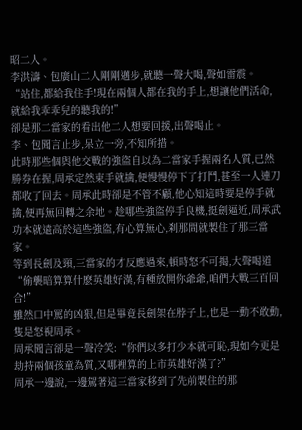昭二人。
李洪濤、包廣山二人剛剛邁步,就聽一聲大喝,聲如雷震。
“站住,都給我住手!現在兩個人都在我的手上,想讓他們活命,就給我乖乖兒的聽我的!”
卻是那二當家的看出他二人想要回援,出聲喝止。
李、包聞言止步,呆立一旁,不知所措。
此時那些個與他交戰的強盜自以為二當家手握兩名人質,已然勝券在握,周承定然束手就擒,便慢慢停下了打鬥,甚至一人連刀都收了回去。周承此時卻是不管不顧,他心知這時要是停手就擒,便再無回轉之余地。趁哪些強盜停手良機,挺劍逼近,周承武功本就遠高於這些強盜,有心算無心,刹那間就製住了那三當家。
等到長劍及頸,三當家的才反應過來,頓時怒不可揭,大聲喝道
“偷襲暗算算什麽英雄好漢,有種放開你爺爺,咱們大戰三百回合!”
雖然口中罵的凶狠,但是畢竟長劍架在脖子上,也是一動不敢動,隻是怒視周承。
周承聞言卻是一聲冷笑:“你們以多打少本就可恥,現如今更是劫持兩個孩童為質,又哪裡算的上市英雄好漢了?”
周承一邊說,一邊駕著這三當家移到了先前製住的那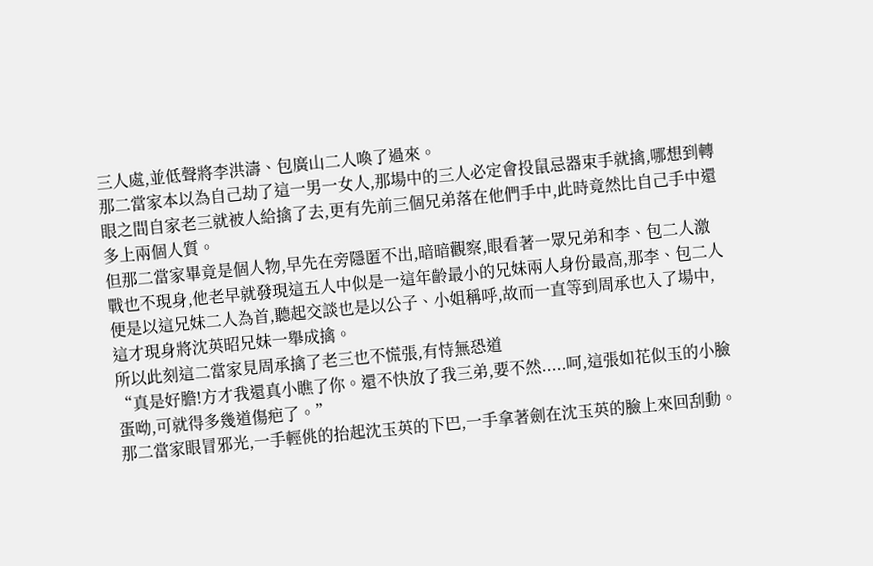三人處,並低聲將李洪濤、包廣山二人喚了過來。
那二當家本以為自己劫了這一男一女人,那場中的三人必定會投鼠忌器束手就擒,哪想到轉眼之間自家老三就被人給擒了去,更有先前三個兄弟落在他們手中,此時竟然比自己手中還多上兩個人質。
但那二當家畢竟是個人物,早先在旁隱匿不出,暗暗觀察,眼看著一眾兄弟和李、包二人激戰也不現身,他老早就發現這五人中似是一這年齡最小的兄妹兩人身份最高,那李、包二人便是以這兄妹二人為首,聽起交談也是以公子、小姐稱呼,故而一直等到周承也入了場中,這才現身將沈英昭兄妹一舉成擒。
所以此刻這二當家見周承擒了老三也不慌張,有恃無恐道
“真是好膽!方才我還真小瞧了你。還不快放了我三弟,要不然.....呵,這張如花似玉的小臉蛋呦,可就得多幾道傷疤了。”
那二當家眼冒邪光,一手輕佻的抬起沈玉英的下巴,一手拿著劍在沈玉英的臉上來回刮動。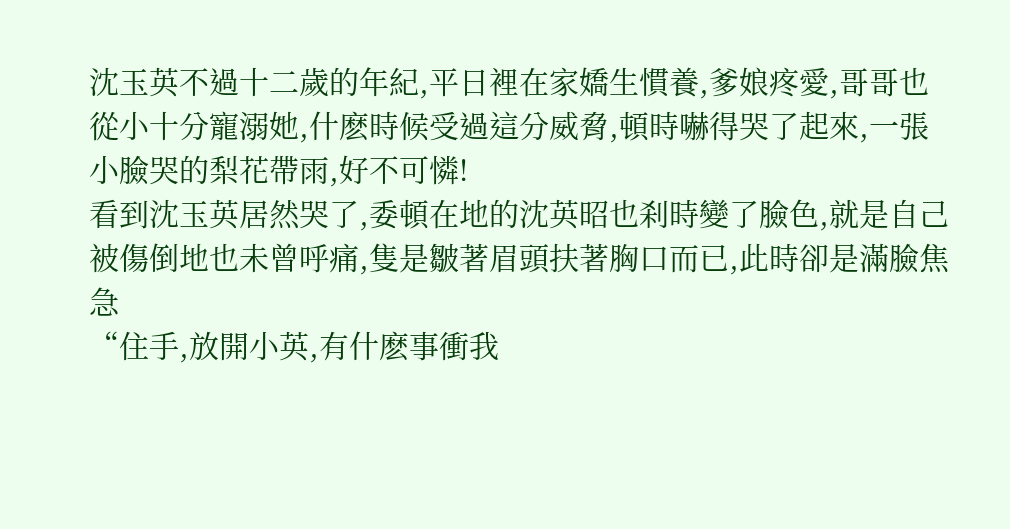沈玉英不過十二歲的年紀,平日裡在家嬌生慣養,爹娘疼愛,哥哥也從小十分寵溺她,什麽時候受過這分威脅,頓時嚇得哭了起來,一張小臉哭的梨花帶雨,好不可憐!
看到沈玉英居然哭了,委頓在地的沈英昭也刹時變了臉色,就是自己被傷倒地也未曾呼痛,隻是皺著眉頭扶著胸口而已,此時卻是滿臉焦急
“住手,放開小英,有什麽事衝我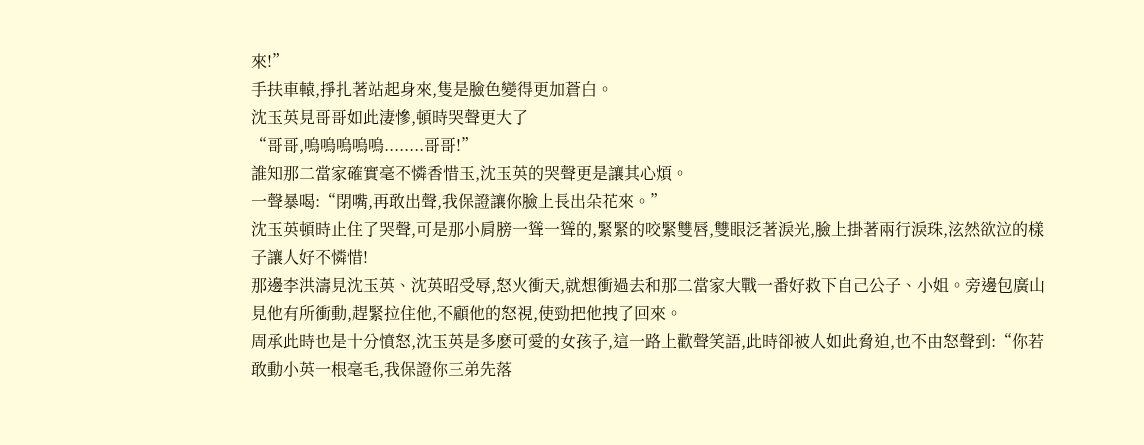來!”
手扶車轅,掙扎著站起身來,隻是臉色變得更加蒼白。
沈玉英見哥哥如此淒慘,頓時哭聲更大了
“哥哥,嗚嗚嗚嗚嗚........哥哥!”
誰知那二當家確實毫不憐香惜玉,沈玉英的哭聲更是讓其心煩。
一聲暴喝:“閉嘴,再敢出聲,我保證讓你臉上長出朵花來。”
沈玉英頓時止住了哭聲,可是那小肩膀一聳一聳的,緊緊的咬緊雙唇,雙眼泛著淚光,臉上掛著兩行淚珠,泫然欲泣的樣子讓人好不憐惜!
那邊李洪濤見沈玉英、沈英昭受辱,怒火衝天,就想衝過去和那二當家大戰一番好救下自己公子、小姐。旁邊包廣山見他有所衝動,趕緊拉住他,不顧他的怒視,使勁把他拽了回來。
周承此時也是十分憤怒,沈玉英是多麽可愛的女孩子,這一路上歡聲笑語,此時卻被人如此脅迫,也不由怒聲到:“你若敢動小英一根毫毛,我保證你三弟先落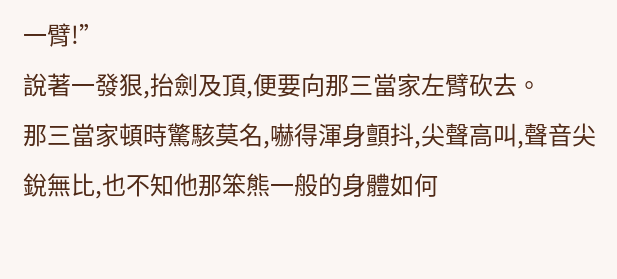一臂!”
說著一發狠,抬劍及頂,便要向那三當家左臂砍去。
那三當家頓時驚駭莫名,嚇得渾身顫抖,尖聲高叫,聲音尖銳無比,也不知他那笨熊一般的身體如何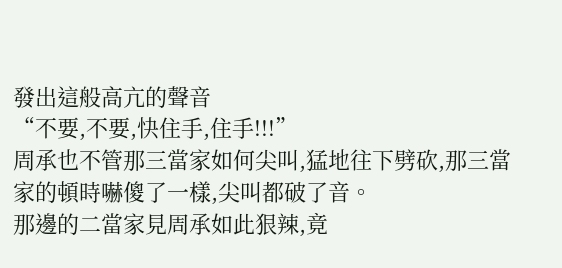發出這般高亢的聲音
“不要,不要,快住手,住手!!!”
周承也不管那三當家如何尖叫,猛地往下劈砍,那三當家的頓時嚇傻了一樣,尖叫都破了音。
那邊的二當家見周承如此狠辣,竟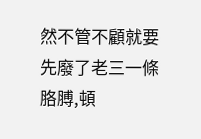然不管不顧就要先廢了老三一條胳膊,頓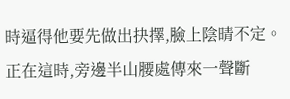時逼得他要先做出抉擇,臉上陰晴不定。
正在這時,旁邊半山腰處傳來一聲斷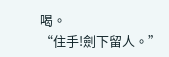喝。
“住手!劍下留人。”